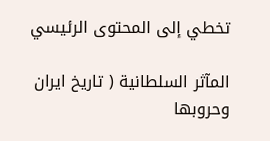تخطي إلى المحتوى الرئيسي

المآثر السلطانية ( تاريخ ايران وحروبها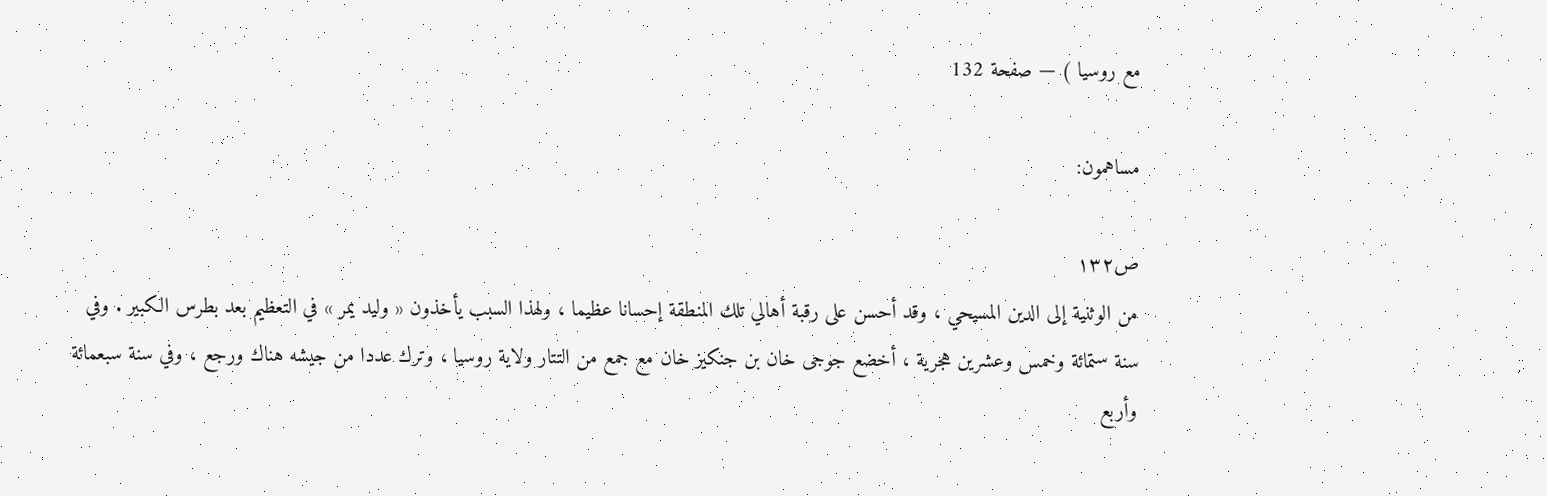مع روسيا ) — صفحة 132

مساهمون:

ص١٣٢
من الوثنية إلى الدين المسيحي ، وقد أحسن على رقبة أهالي تلك المنطقة إحسانا عظيما ، ولهذا السبب يأخذون « وليد يمر » في التعظيم بعد بطرس الكبير . وفي سنة ستمائة وخمس وعشرين هجرية ، أخضع جوجى خان بن جنكيز خان مع جمع من التتار ولاية روسيا ، وترك عددا من جيشه هناك ورجع ، وفي سنة سبعمائة وأربع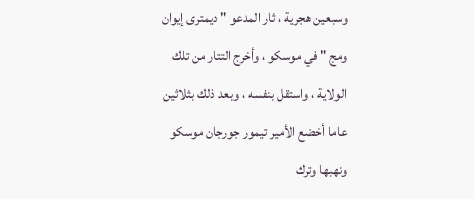وسبعين هجرية ، ثار المدعو " ديمترى إيوان ومج " في موسكو ، وأخرج التتار من تلك الولاية ، واستقل بنفسه ، وبعد ذلك بثلاثين عاما أخضع الأمير تيمور جورجان موسكو ونهبها وترك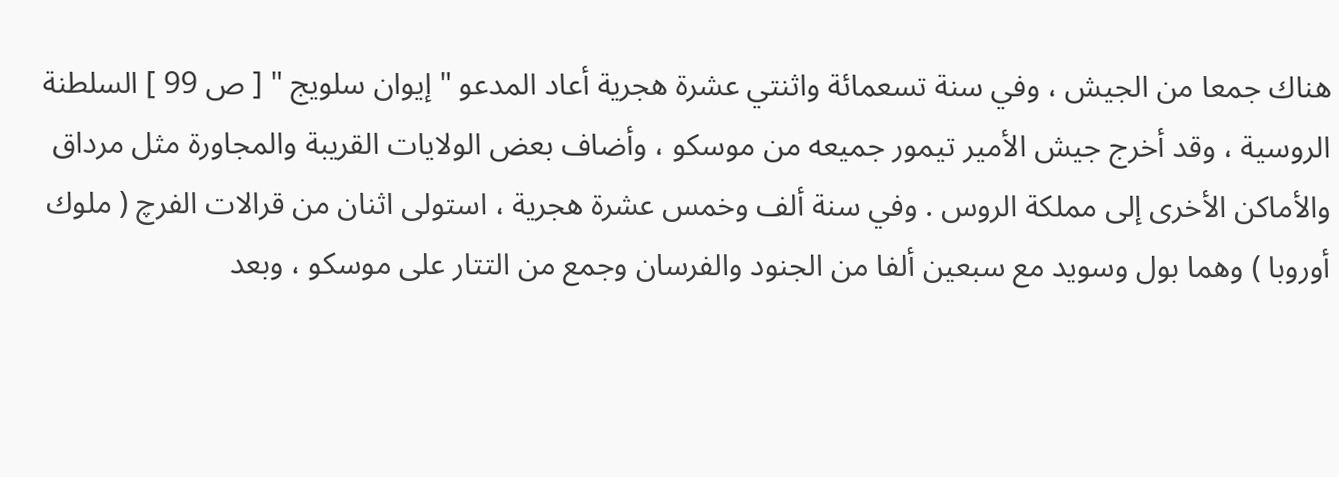هناك جمعا من الجيش ، وفي سنة تسعمائة واثنتي عشرة هجرية أعاد المدعو " إيوان سلويج " [ ص 99 ] السلطنة الروسية ، وقد أخرج جيش الأمير تيمور جميعه من موسكو ، وأضاف بعض الولايات القريبة والمجاورة مثل مرداق والأماكن الأخرى إلى مملكة الروس . وفي سنة ألف وخمس عشرة هجرية ، استولى اثنان من قرالات الفرچ ( ملوك أوروبا ) وهما بول وسويد مع سبعين ألفا من الجنود والفرسان وجمع من التتار على موسكو ، وبعد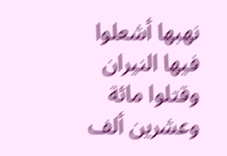نهبها أشعلوا فيها النيران وقتلوا مائة وعشرين ألف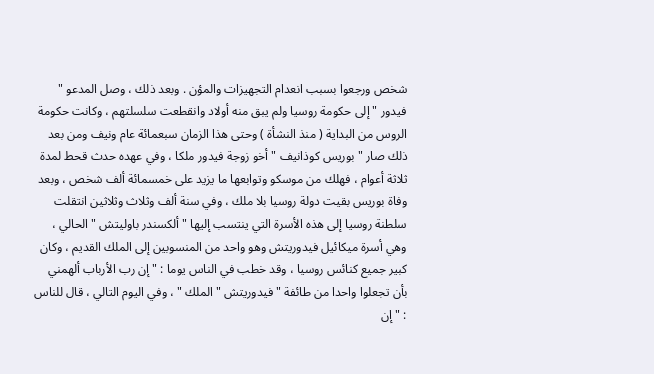شخص ورجعوا بسبب انعدام التجهيزات والمؤن . وبعد ذلك ، وصل المدعو " فيدور " إلى حكومة روسيا ولم يبق منه أولاد وانقطعت سلسلتهم ، وكانت حكومة الروس من البداية ( منذ النشأة ) وحتى هذا الزمان سبعمائة عام ونيف ومن بعد ذلك صار " بوريس كوذانيف " أخو زوجة فيدور ملكا ، وفي عهده حدث قحط لمدة ثلاثة أعوام ، فهلك من موسكو وتوابعها ما يزيد على خمسمائة ألف شخص ، وبعد وفاة بوريس بقيت دولة روسيا بلا ملك ، وفي سنة ألف وثلاث وثلاثين انتقلت سلطنة روسيا إلى هذه الأسرة التي ينتسب إليها " ألكسندر باوليتش " الحالي ، وهي أسرة ميكائيل فيدوريتش وهو واحد من المنسوبين إلى الملك القديم ، وكان كبير جميع كنائس روسيا ، وقد خطب في الناس يوما : " إن رب الأرباب ألهمني بأن تجعلوا واحدا من طائفة " فيدوريتش " الملك " ، وفي اليوم التالي ، قال للناس : " إن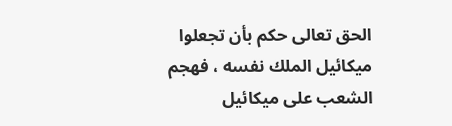الحق تعالى حكم بأن تجعلوا ميكائيل الملك نفسه ، فهجم الشعب على ميكائيل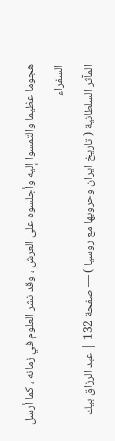هجوما عظيما والتمسوا إليه وأجلسوه على العرش ، وقد نشر العلوم في زمانه ، كما أرسل السفراء
المآثر السلطانية ( تاريخ ايران وحروبها مع روسيا ) — صفحة 132 | عبد الرزاق بيك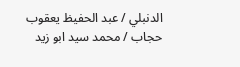الدنبلي / عبد الحفيظ يعقوب حجاب / محمد سيد ابو زيد